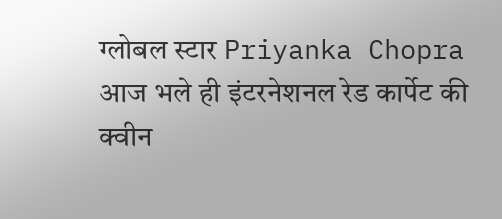ग्लोबल स्टार Priyanka Chopra आज भले ही इंटरनेशनल रेड कार्पेट की क्वीन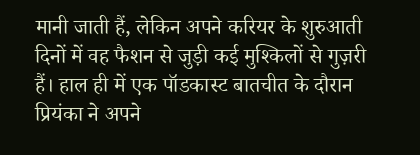मानी जाती हैं, लेकिन अपने करियर के शुरुआती दिनों में वह फैशन से जुड़ी कई मुश्किलों से गुज़री हैं। हाल ही में एक पॉडकास्ट बातचीत के दौरान प्रियंका ने अपने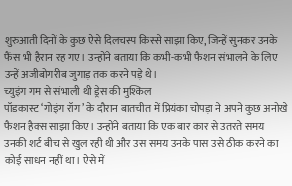शुरुआती दिनों के कुछ ऐसे दिलचस्प किस्से साझा किए, जिन्हें सुनकर उनके फैंस भी हैरान रह गए। उन्होंने बताया कि कभी-कभी फैशन संभालने के लिए उन्हें अजीबोगरीब जुगाड़ तक करने पड़े थे।
च्युइंग गम से संभाली थी ड्रेस की मुश्किल
पॉडकास्ट ‘गोइंग रॉग’ के दौरान बातचीत में प्रियंका चोपड़ा ने अपने कुछ अनोखे फैशन हैक्स साझा किए। उन्होंने बताया कि एक बार कार से उतरते समय उनकी शर्ट बीच से खुल रही थी और उस समय उनके पास उसे ठीक करने का कोई साधन नहीं था। ऐसे में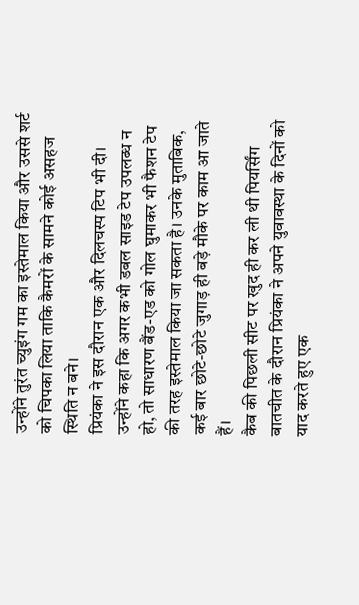उन्होंने तुरंत च्युइंग गम का इस्तेमाल किया और उससे शर्ट को चिपका लिया ताकि कैमरों के सामने कोई असहज स्थिति न बने।
प्रियंका ने इस दौरान एक और दिलचस्प टिप भी दी। उन्होंने कहा कि अगर कभी डबल साइड टेप उपलब्ध न हो, तो साधारण बैंड-एड को गोल घुमाकर भी फैशन टेप की तरह इस्तेमाल किया जा सकता है। उनके मुताबिक, कई बार छोटे-छोटे जुगाड़ ही बड़े मौके पर काम आ जाते हैं।
कैब की पिछली सीट पर खुद ही कर ली थी पियर्सिंग
बातचीत के दौरान प्रियंका ने अपने युवावस्था के दिनों को याद करते हुए एक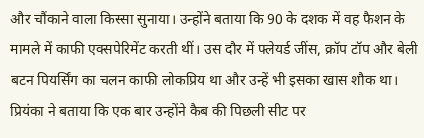और चौंकाने वाला किस्सा सुनाया। उन्होंने बताया कि 90 के दशक में वह फैशन के मामले में काफी एक्सपेरिमेंट करती थीं। उस दौर में फ्लेयर्ड जींस, क्रॉप टॉप और बेली बटन पियर्सिंग का चलन काफी लोकप्रिय था और उन्हें भी इसका खास शौक था।
प्रियंका ने बताया कि एक बार उन्होंने कैब की पिछली सीट पर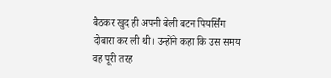बैठकर खुद ही अपनी बेली बटन पियर्सिंग दोबारा कर ली थी। उन्होंने कहा कि उस समय वह पूरी तरह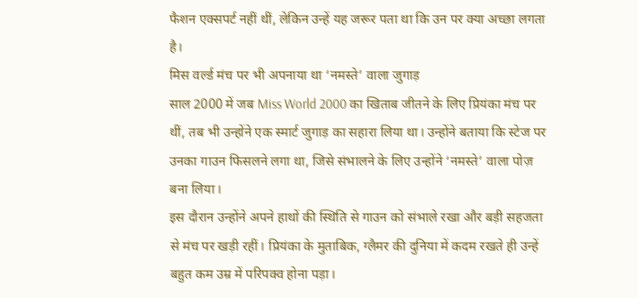फैशन एक्सपर्ट नहीं थीं, लेकिन उन्हें यह जरूर पता था कि उन पर क्या अच्छा लगता है।
मिस वर्ल्ड मंच पर भी अपनाया था ‘नमस्ते’ वाला जुगाड़
साल 2000 में जब Miss World 2000 का खिताब जीतने के लिए प्रियंका मंच पर थीं, तब भी उन्होंने एक स्मार्ट जुगाड़ का सहारा लिया था। उन्होंने बताया कि स्टेज पर उनका गाउन फिसलने लगा था, जिसे संभालने के लिए उन्होंने ‘नमस्ते’ वाला पोज़ बना लिया।
इस दौरान उन्होंने अपने हाथों की स्थिति से गाउन को संभाले रखा और बड़ी सहजता से मंच पर खड़ी रहीं। प्रियंका के मुताबिक, ग्लैमर की दुनिया में कदम रखते ही उन्हें बहुत कम उम्र में परिपक्व होना पड़ा।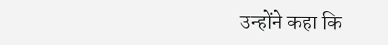उन्होंने कहा कि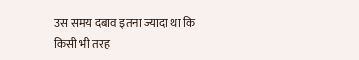उस समय दबाव इतना ज्यादा था कि किसी भी तरह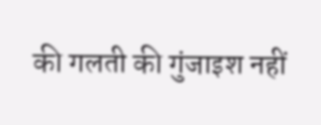की गलती की गुंजाइश नहीं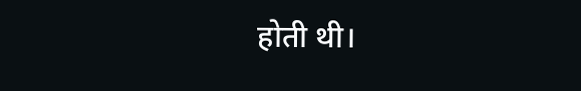होती थी।